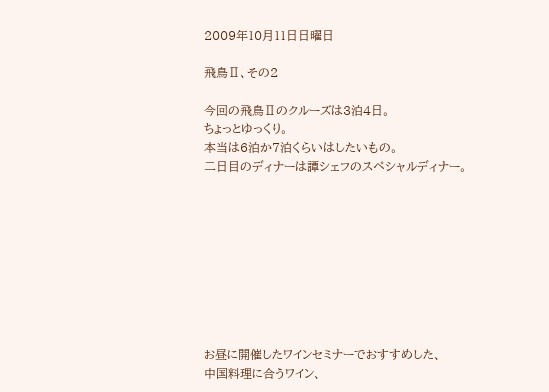2009年10月11日日曜日

飛鳥Ⅱ、その2

今回の飛鳥Ⅱのクルーズは3泊4日。
ちょっとゆっくり。
本当は6泊か7泊くらいはしたいもの。
二日目のディナーは譚シェフのスペシャルディナー。









お昼に開催したワインセミナーでおすすめした、
中国料理に合うワイン、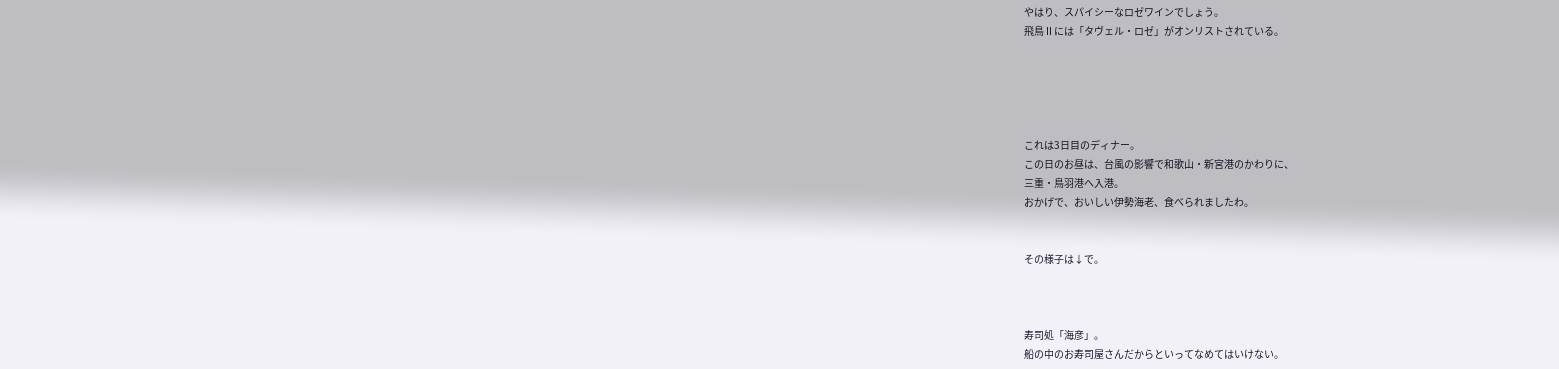やはり、スパイシーなロゼワインでしょう。
飛鳥Ⅱには「タヴェル・ロゼ」がオンリストされている。





これは3日目のディナー。
この日のお昼は、台風の影響で和歌山・新宮港のかわりに、
三重・鳥羽港へ入港。
おかげで、おいしい伊勢海老、食べられましたわ。


その様子は↓で。



寿司処「海彦」。
船の中のお寿司屋さんだからといってなめてはいけない。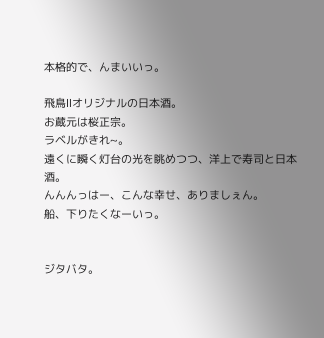本格的で、んまいいっ。

飛鳥Ⅱオリジナルの日本酒。
お蔵元は桜正宗。
ラベルがきれ~。
遠くに瞬く灯台の光を眺めつつ、洋上で寿司と日本酒。
んんんっはー、こんな幸せ、ありましぇん。
船、下りたくなーいっ。


ジタバタ。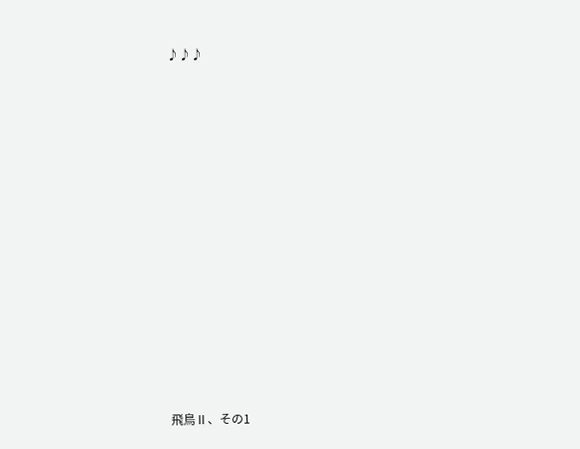♪♪♪














飛鳥Ⅱ、その1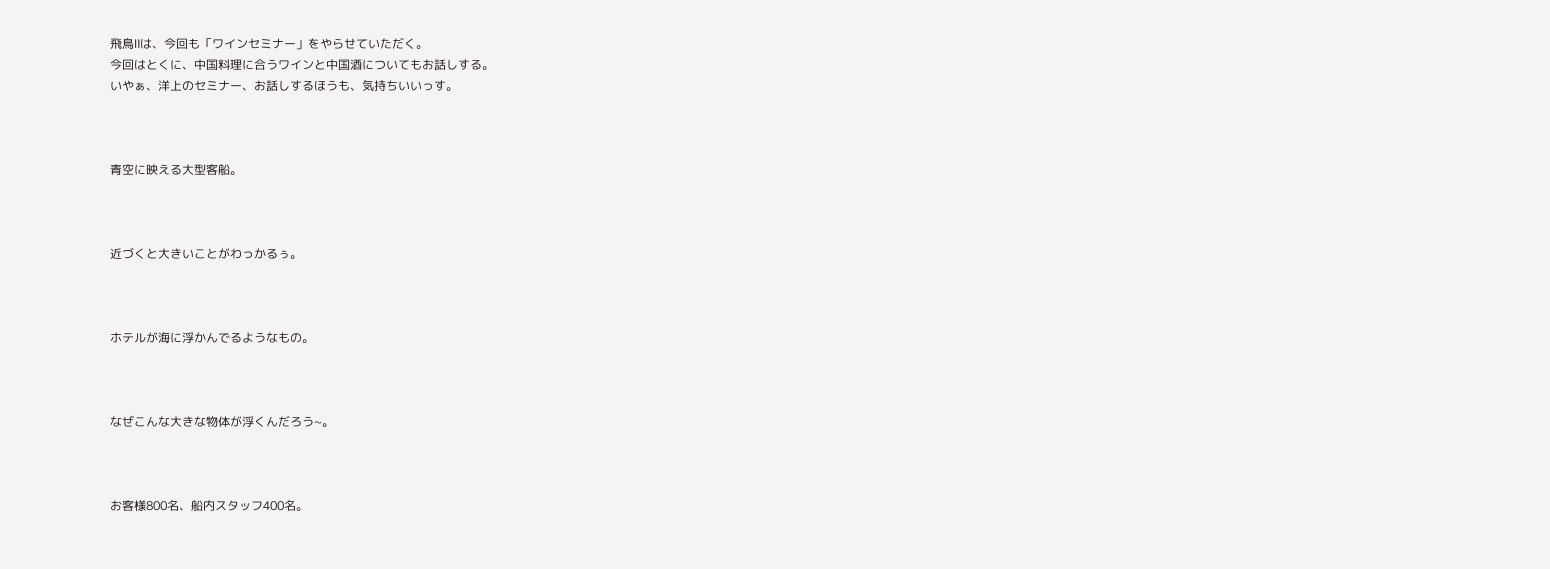飛鳥Ⅱは、今回も「ワインセミナー」をやらせていただく。
今回はとくに、中国料理に合うワインと中国酒についてもお話しする。
いやぁ、洋上のセミナー、お話しするほうも、気持ちいいっす。



青空に映える大型客船。



近づくと大きいことがわっかるぅ。



ホテルが海に浮かんでるようなもの。



なぜこんな大きな物体が浮くんだろう~。



お客様800名、船内スタッフ400名。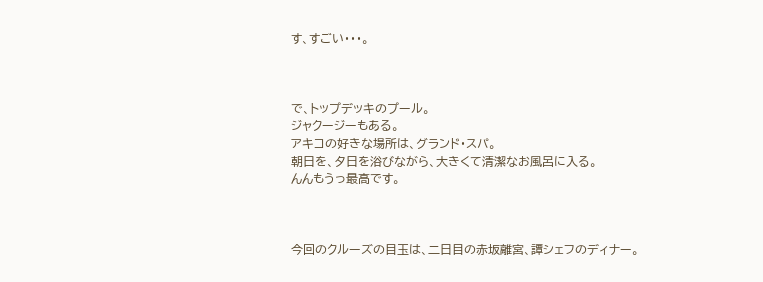す、すごい・・・。



で、トップデッキのプール。
ジャクージーもある。
アキコの好きな場所は、グランド・スパ。
朝日を、夕日を浴びながら、大きくて清潔なお風呂に入る。
んんもうっ最高です。



今回のクルーズの目玉は、二日目の赤坂離宮、譚シェフのディナー。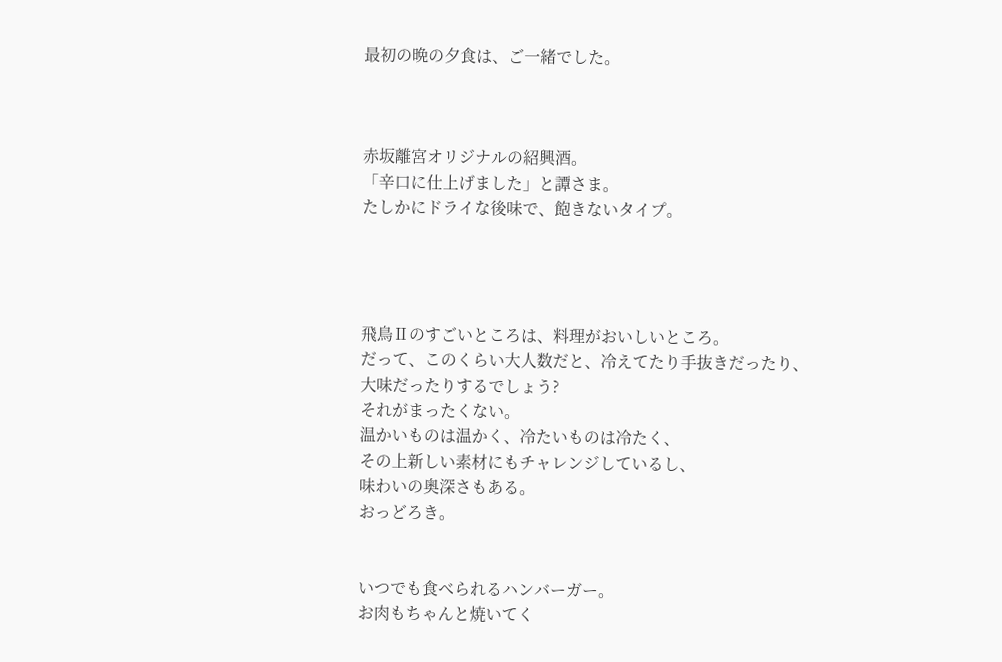最初の晩の夕食は、ご一緒でした。



赤坂離宮オリジナルの紹興酒。
「辛口に仕上げました」と譚さま。
たしかにドライな後味で、飽きないタイプ。




飛鳥Ⅱのすごいところは、料理がおいしいところ。
だって、このくらい大人数だと、冷えてたり手抜きだったり、
大味だったりするでしょう?
それがまったくない。
温かいものは温かく、冷たいものは冷たく、
その上新しい素材にもチャレンジしているし、
味わいの奥深さもある。
おっどろき。


いつでも食べられるハンバーガー。
お肉もちゃんと焼いてく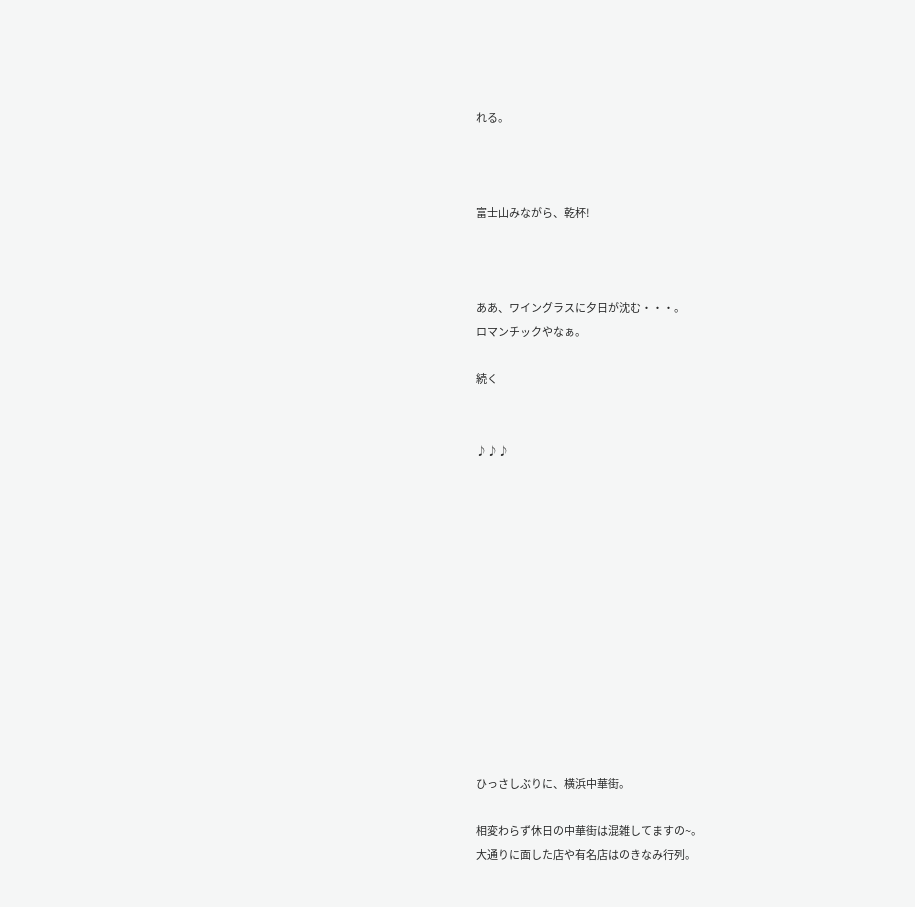れる。



富士山みながら、乾杯!



ああ、ワイングラスに夕日が沈む・・・。
ロマンチックやなぁ。

続く


♪♪♪













ひっさしぶりに、横浜中華街。

相変わらず休日の中華街は混雑してますの~。
大通りに面した店や有名店はのきなみ行列。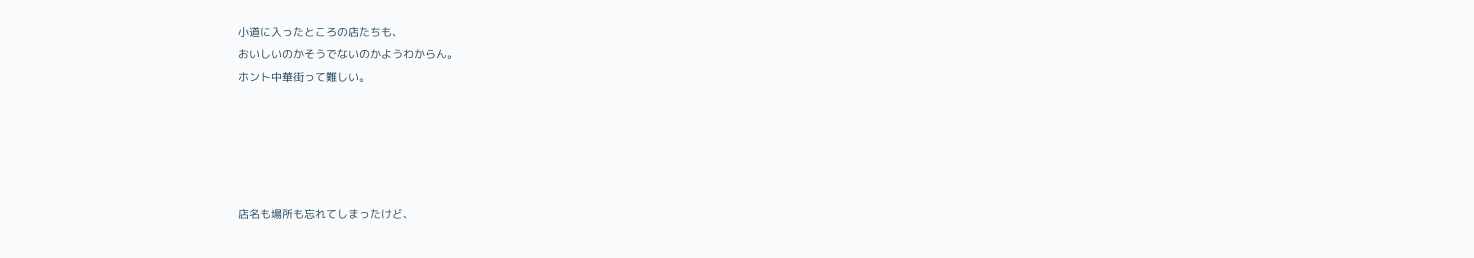小道に入ったところの店たちも、
おいしいのかそうでないのかようわからん。
ホント中華街って難しい。





店名も場所も忘れてしまったけど、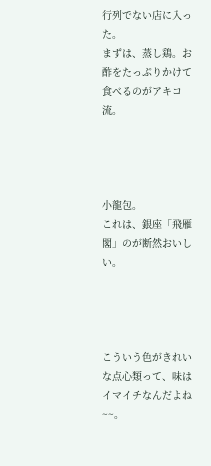行列でない店に入った。
まずは、蒸し鶏。お酢をたっぷりかけて食べるのがアキコ流。




小龍包。
これは、銀座「飛雁閣」のが断然おいしい。




こういう色がきれいな点心類って、味はイマイチなんだよね~~。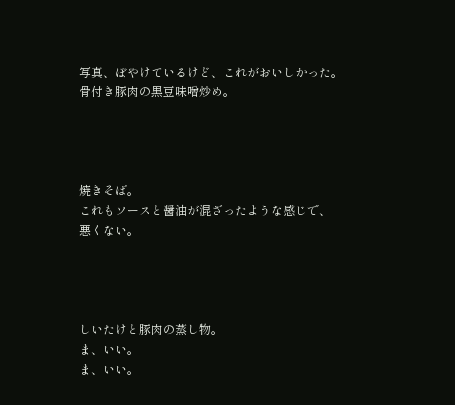写真、ぼやけているけど、これがおいしかった。
骨付き豚肉の黒豆味噌炒め。




焼きそば。
これもソースと醤油が混ざったような感じで、
悪くない。




しいたけと豚肉の蒸し物。
ま、いい。
ま、いい。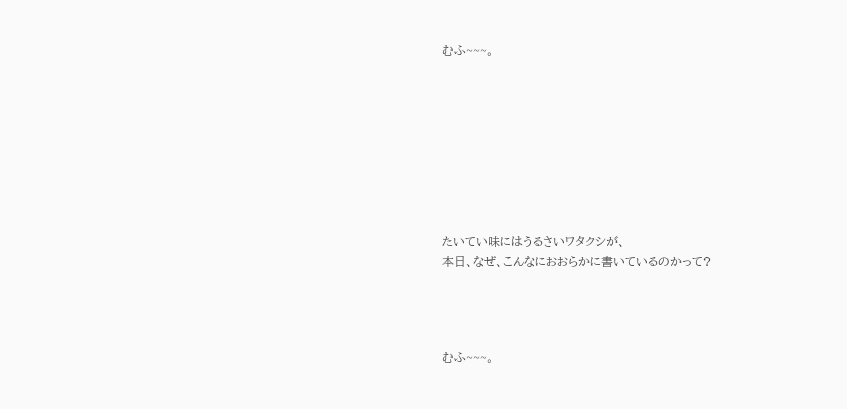むふ~~~。









たいてい味にはうるさいワタクシが、
本日、なぜ、こんなにおおらかに書いているのかって?




むふ~~~。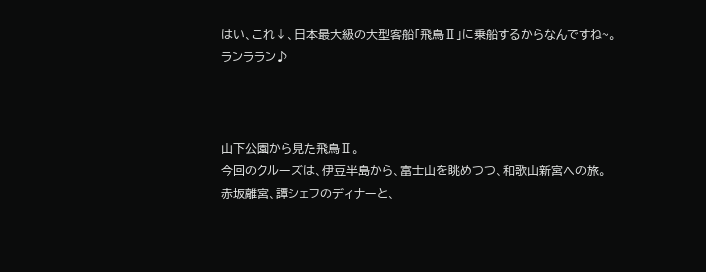はい、これ↓、日本最大級の大型客船「飛鳥Ⅱ」に乗船するからなんですね~。
ランララン♪



山下公園から見た飛鳥Ⅱ。
今回のクルーズは、伊豆半島から、富士山を眺めつつ、和歌山新宮への旅。
赤坂離宮、譚シェフのディナーと、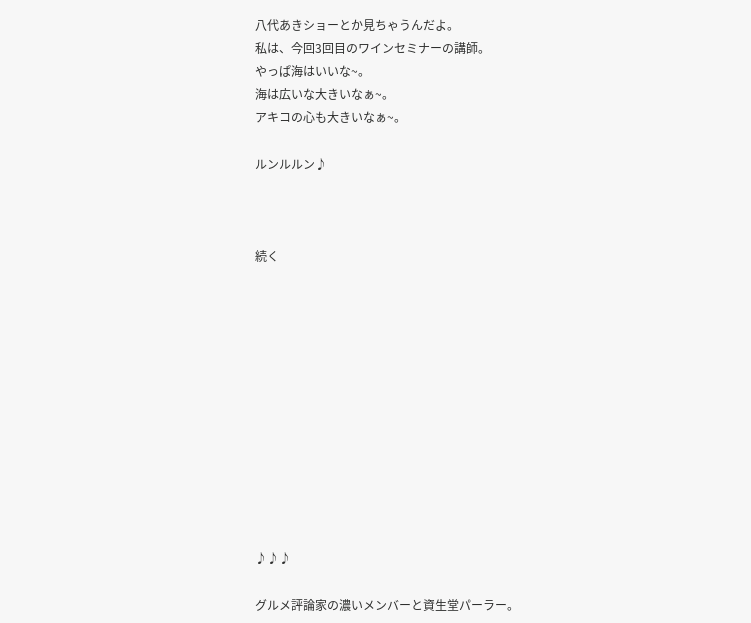八代あきショーとか見ちゃうんだよ。
私は、今回3回目のワインセミナーの講師。
やっぱ海はいいな~。
海は広いな大きいなぁ~。
アキコの心も大きいなぁ~。

ルンルルン♪



続く












♪♪♪

グルメ評論家の濃いメンバーと資生堂パーラー。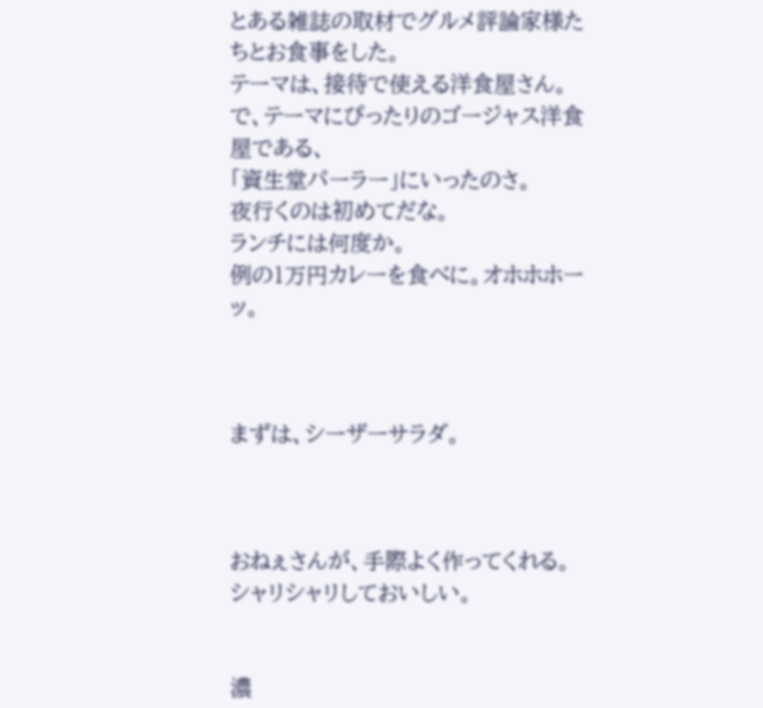とある雑誌の取材でグルメ評論家様たちとお食事をした。
テーマは、接待で使える洋食屋さん。
で、テーマにぴったりのゴージャス洋食屋である、
「資生堂パーラー」にいったのさ。
夜行くのは初めてだな。
ランチには何度か。
例の1万円カレーを食べに。オホホホーッ。



まずは、シーザーサラダ。



おねぇさんが、手際よく作ってくれる。
シャリシャリしておいしい。


濃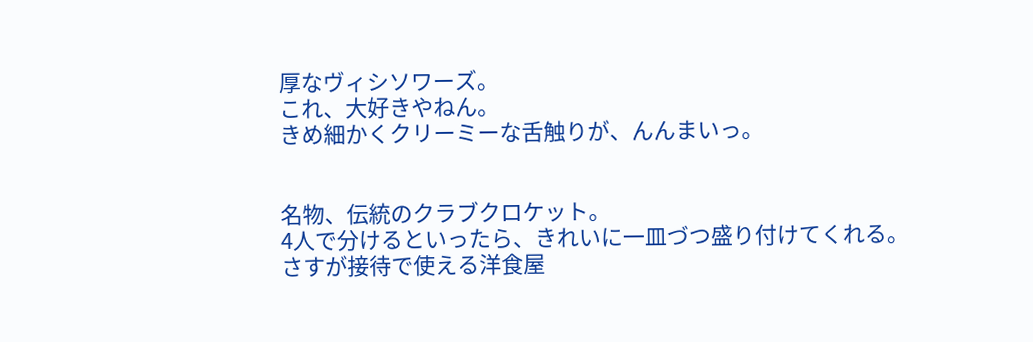厚なヴィシソワーズ。
これ、大好きやねん。
きめ細かくクリーミーな舌触りが、んんまいっ。


名物、伝統のクラブクロケット。
4人で分けるといったら、きれいに一皿づつ盛り付けてくれる。
さすが接待で使える洋食屋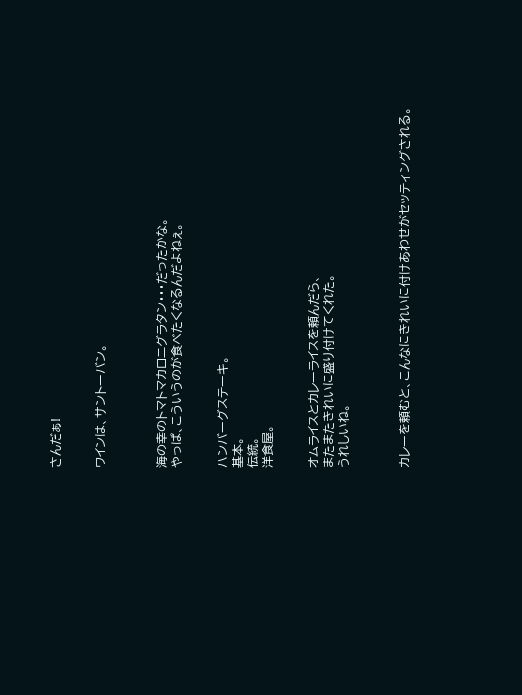さんだぁ!


ワインは、サントーバン。



海の幸のトマトマカロニグラタン・・・だったかな。
やっぱ、こういうのが食べたくなるんだよねぇ。


ハンバーグステーキ。
基本。
伝統。
洋食屋。


オムライスとカレーライスを頼んだら、
またまたきれいに盛り付けてくれた。
うれしいね。



カレーを頼むと、こんなにきれいに付けあわせがセッティングされる。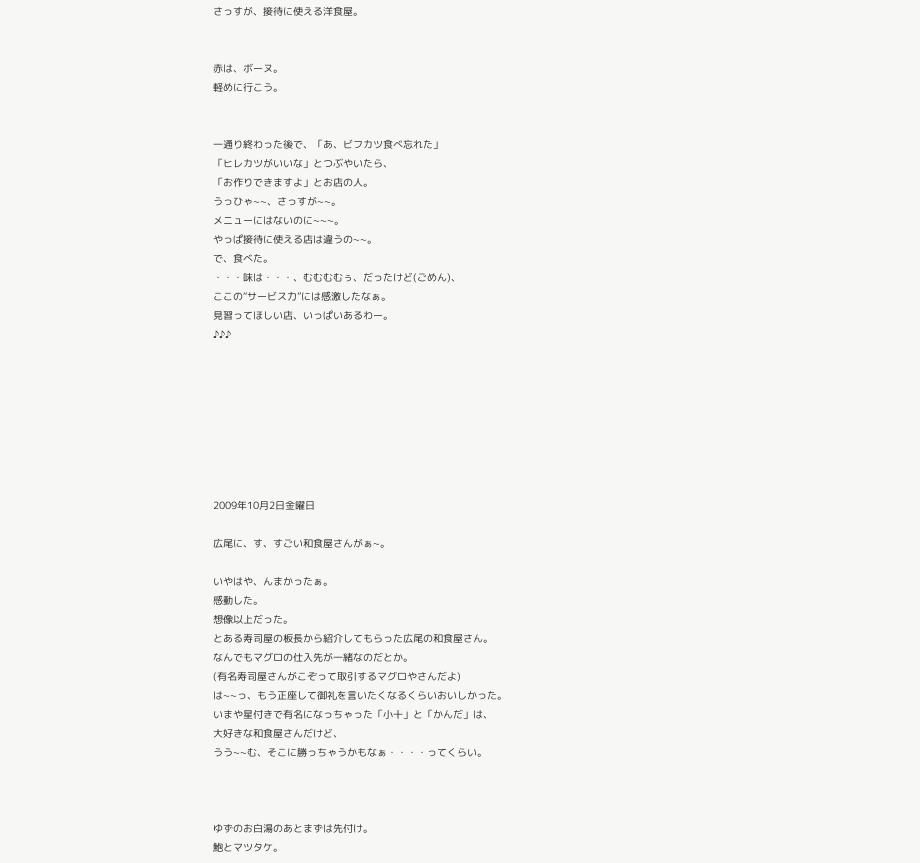さっすが、接待に使える洋食屋。


赤は、ボーヌ。
軽めに行こう。


一通り終わった後で、「あ、ビフカツ食べ忘れた」
「ヒレカツがいいな」とつぶやいたら、
「お作りできますよ」とお店の人。
うっひゃ~~、さっすが~~。
メニューにはないのに~~~。
やっぱ接待に使える店は違うの~~。
で、食べた。
・・・味は・・・、むむむむぅ、だったけど(ごめん)、
ここの“サービス力”には感激したなぁ。
見習ってほしい店、いっぱいあるわー。
♪♪♪








2009年10月2日金曜日

広尾に、す、すごい和食屋さんがぁ~。

いやはや、んまかったぁ。
感動した。
想像以上だった。
とある寿司屋の板長から紹介してもらった広尾の和食屋さん。
なんでもマグロの仕入先が一緒なのだとか。
(有名寿司屋さんがこぞって取引するマグロやさんだよ)
は~~っ、もう正座して御礼を言いたくなるくらいおいしかった。
いまや星付きで有名になっちゃった「小十」と「かんだ」は、
大好きな和食屋さんだけど、
うう~~む、そこに勝っちゃうかもなぁ・・・・ってくらい。



ゆずのお白湯のあとまずは先付け。
鮑とマツタケ。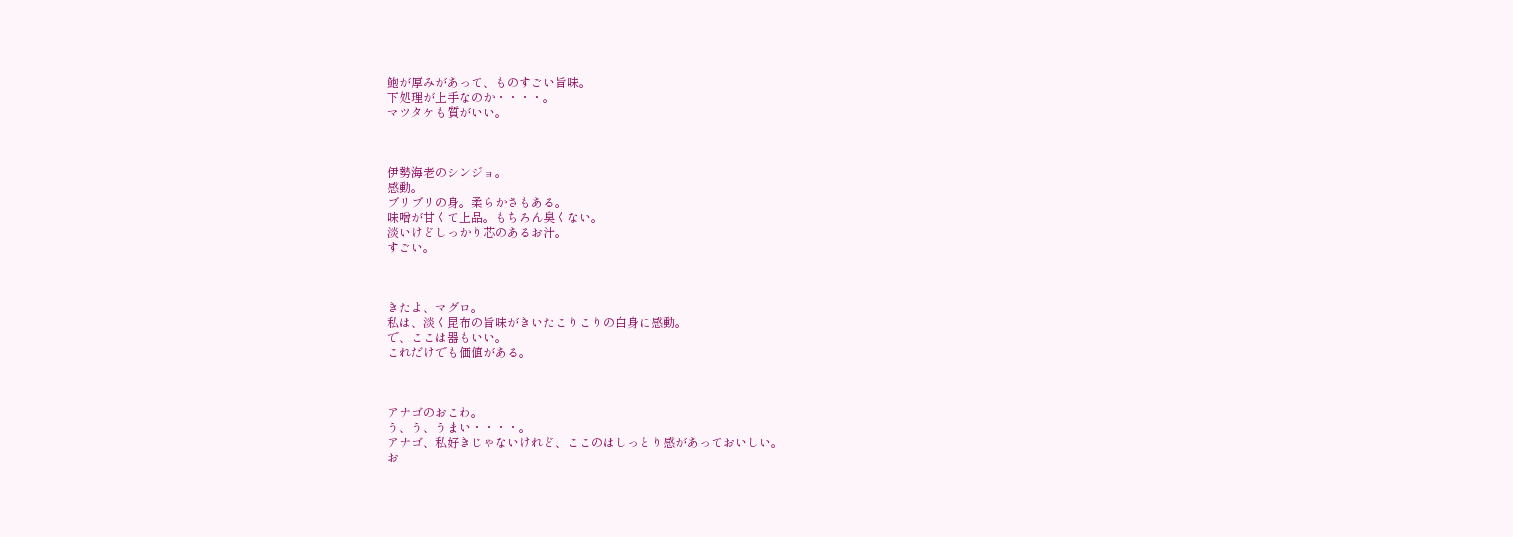鮑が厚みがあって、ものすごい旨味。
下処理が上手なのか・・・・。
マツタケも質がいい。



伊勢海老のシンジョ。
感動。
ブリブリの身。柔らかさもある。
味噌が甘くて上品。もちろん臭くない。
淡いけどしっかり芯のあるお汁。
すごい。



きたよ、マグロ。
私は、淡く昆布の旨味がきいたこりこりの白身に感動。
で、ここは器もいい。
これだけでも価値がある。



アナゴのおこわ。
う、う、うまい・・・・。
アナゴ、私好きじゃないけれど、ここのはしっとり感があっておいしい。
お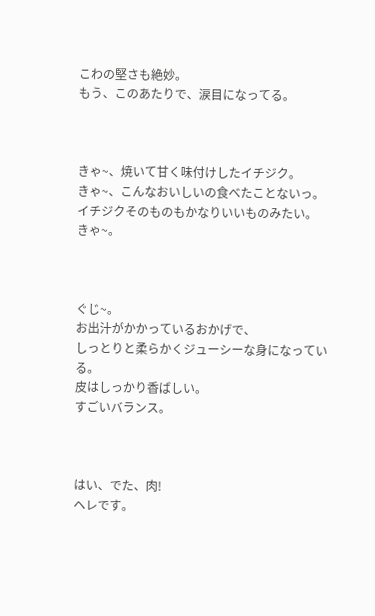こわの堅さも絶妙。
もう、このあたりで、涙目になってる。



きゃ~、焼いて甘く味付けしたイチジク。
きゃ~、こんなおいしいの食べたことないっ。
イチジクそのものもかなりいいものみたい。
きゃ~。



ぐじ~。
お出汁がかかっているおかげで、
しっとりと柔らかくジューシーな身になっている。
皮はしっかり香ばしい。
すごいバランス。



はい、でた、肉!
ヘレです。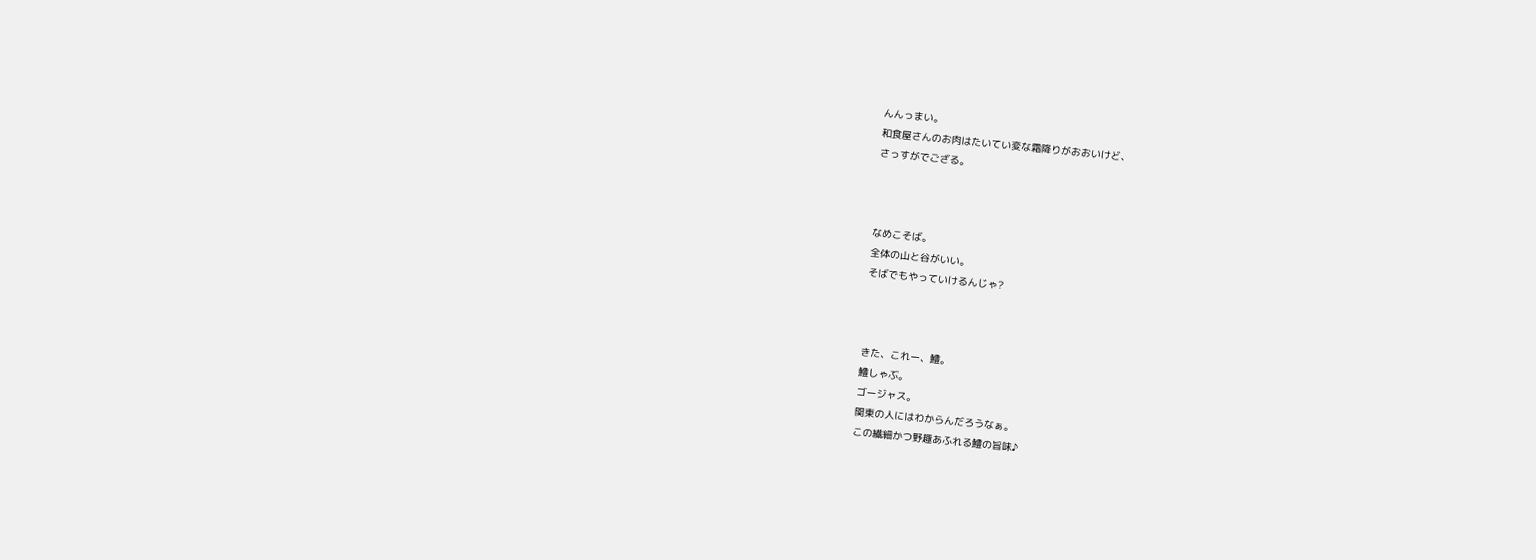んんっまい。
和食屋さんのお肉はたいてい変な霜降りがおおいけど、
さっすがでござる。



なめこそば。
全体の山と谷がいい。
そばでもやっていけるんじゃ?



きた、これー、鱧。
鱧しゃぶ。
ゴージャス。
関東の人にはわからんだろうなぁ。
この繊細かつ野趣あふれる鱧の旨味♪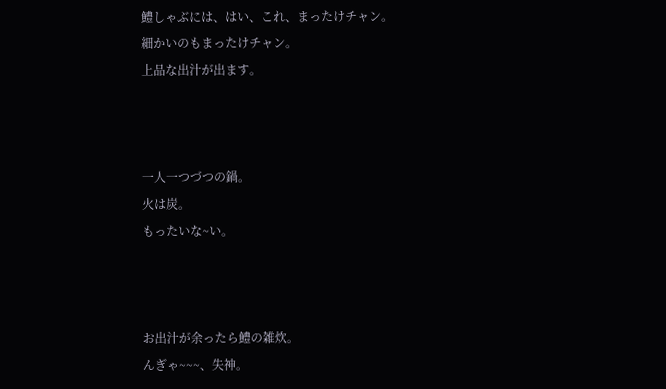鱧しゃぶには、はい、これ、まったけチャン。
細かいのもまったけチャン。
上品な出汁が出ます。



一人一つづつの鍋。
火は炭。
もったいな~い。



お出汁が余ったら鱧の雑炊。
んぎゃ~~~、失神。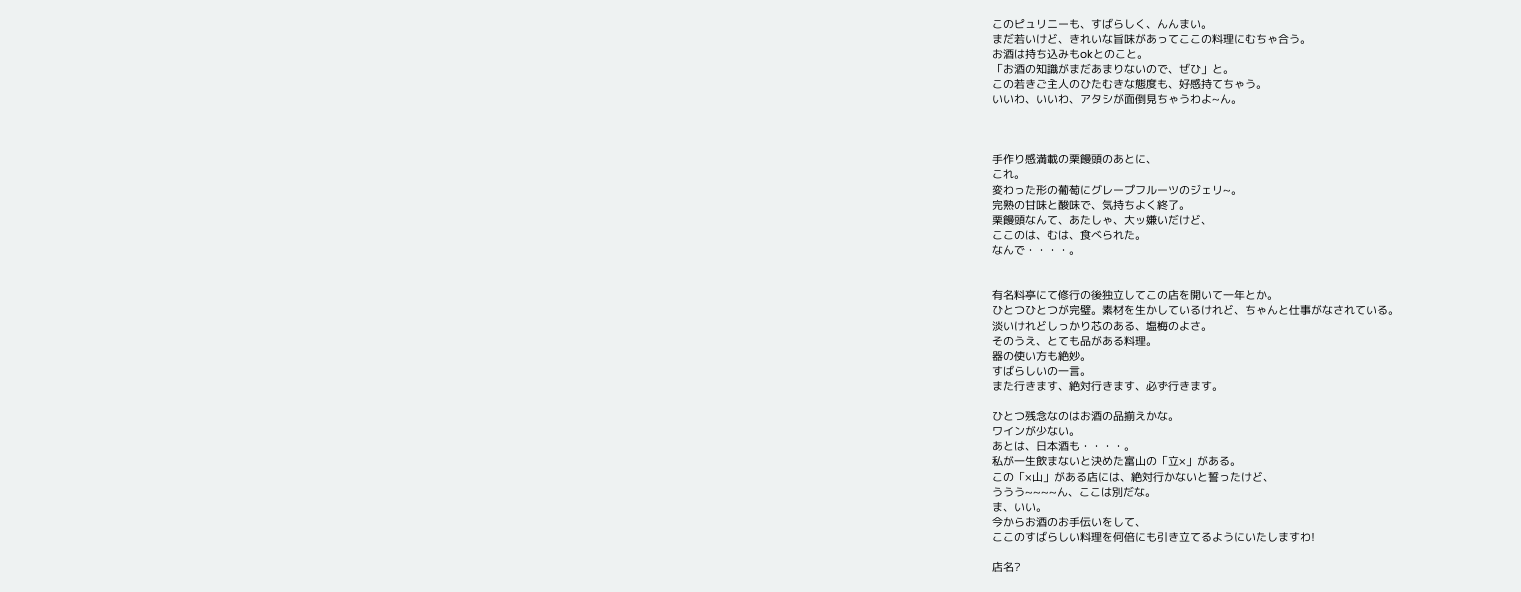このピュリニーも、すばらしく、んんまい。
まだ若いけど、きれいな旨味があってここの料理にむちゃ合う。
お酒は持ち込みもokとのこと。
「お酒の知識がまだあまりないので、ぜひ」と。
この若きご主人のひたむきな態度も、好感持てちゃう。
いいわ、いいわ、アタシが面倒見ちゃうわよ~ん。



手作り感満載の栗饅頭のあとに、
これ。
変わった形の葡萄にグレープフルーツのジェリ~。
完熟の甘味と酸味で、気持ちよく終了。
栗饅頭なんて、あたしゃ、大ッ嫌いだけど、
ここのは、むは、食べられた。
なんで・・・・。


有名料亭にて修行の後独立してこの店を開いて一年とか。
ひとつひとつが完璧。素材を生かしているけれど、ちゃんと仕事がなされている。
淡いけれどしっかり芯のある、塩梅のよさ。
そのうえ、とても品がある料理。
器の使い方も絶妙。
すばらしいの一言。
また行きます、絶対行きます、必ず行きます。

ひとつ残念なのはお酒の品揃えかな。
ワインが少ない。
あとは、日本酒も・・・・。
私が一生飲まないと決めた富山の「立×」がある。
この「×山」がある店には、絶対行かないと誓ったけど、
ううう~~~~ん、ここは別だな。
ま、いい。
今からお酒のお手伝いをして、
ここのすばらしい料理を何倍にも引き立てるようにいたしますわ!

店名?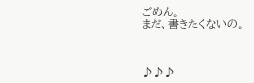ごめん。
まだ、書きたくないの。



♪♪♪